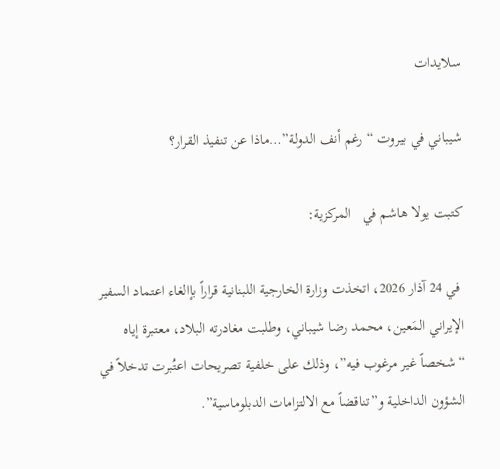سلايدات

شيباني في بيروت “رغم أنف الدولة”…ماذا عن تنفيذ القرار؟

كتبت يولا هاشم في   المركزية:

 في 24 آذار 2026، اتخذت وزارة الخارجية اللبنانية قراراً بإالغاء اعتماد السفير الإيراني المَعين، محمد رضا شيباني، وطلبت مغادرته البلاد، معتبرة إياه “شخصاً غير مرغوب فيه”، وذلك على خلفية تصريحات اعتُبرت تدخلاً في الشؤون الداخلية و”تناقضاً مع الالتزامات الدبلوماسية”.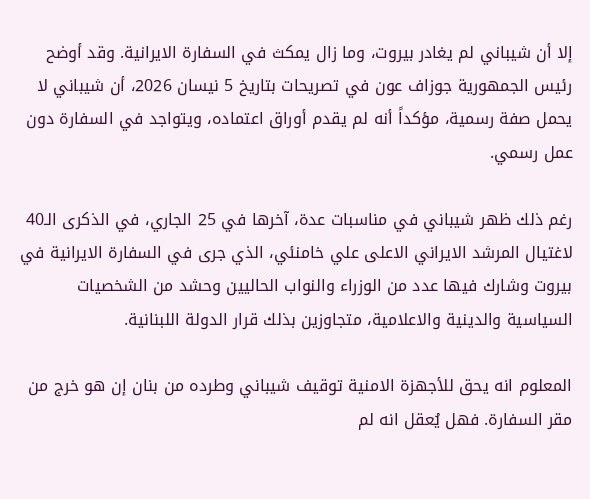إلا أن شيباني لم يغادر بيروت، وما زال يمكث في السفارة الايرانية. وقد أوضح رئيس الجمهورية جوزاف عون في تصريحات بتاريخ 5 نيسان 2026، أن شيباني لا يحمل صفة رسمية، مؤكداً أنه لم يقدم أوراق اعتماده، ويتواجد في السفارة دون عمل رسمي.

رغم ذلك ظهر شيباني في مناسبات عدة، آخرها في 25 الجاري، في الذكرى الـ40 لاغتيال المرشد الايراني الاعلى علي خامنئي، الذي جرى في السفارة الايرانية في بيروت وشارك فيها عدد من الوزراء والنواب الحاليين وحشد من الشخصيات السياسية والدينية والاعلامية، متجاوزين بذلك قرار الدولة اللبنانية.

المعلوم انه يحق للأجهزة الامنية توقيف شيباني وطرده من بنان إن هو خرج من مقر السفارة. فهل يُعقل انه لم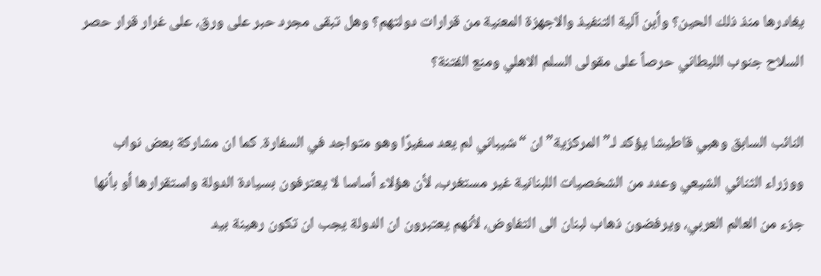يغادرها منذ ذلك الحين؟ وأين آلية التنفيذ والاجهزة المعنية من قرارات دولتهم؟ وهل تبقى مجرد حبر على ورق، على غرار قرار حصر السلاح جنوب الليطاني حرصاً على مقولى السلم الاهلي ومنع الفتنة؟

النائب السابق وهبي قاطيشا يؤكد لـ”المركزية” ان “شيباني لم يعد سفيرًا وهو متواجد في السفارة. كما ان مشاركة بعض نواب ووزراء الثنائي الشيعي وعدد من الشخصيات اللبنانية غير مستغرب، لأن هؤلاء أساسا لا يعترفون بسيادة الدولة واستقرارها أو بأنها جزء من العالم العربي، ويرفضون ذهاب لبنان الى التفاوض، لأنهم يعتبرون ان الدولة يجب ان تكون رهينة بيد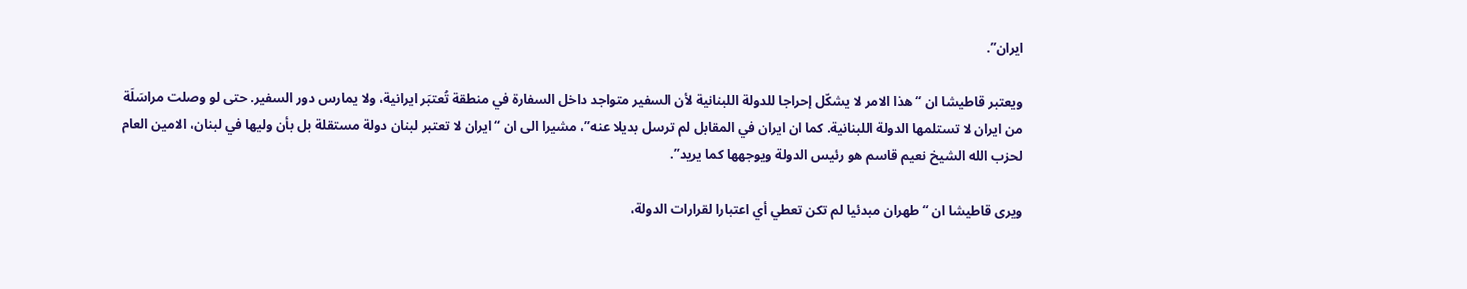ايران”.

ويعتبر قاطيشا ان “هذا الامر لا يشكّل إحراجا للدولة اللبنانية لأن السفير متواجد داخل السفارة في منطقة تُعتبَر ايرانية، ولا يمارس دور السفير. حتى لو وصلت مراسَلَة من ايران لا تستلمها الدولة اللبنانية. كما ان ايران في المقابل لم ترسل بديلا عنه”، مشيرا الى ان “ايران لا تعتبر لبنان دولة مستقلة بل بأن وليها في لبنان، الامين العام لحزب الله الشيخ نعيم قاسم هو رئيس الدولة ويوجهها كما يريد”.

ويرى قاطيشا ان “طهران مبدئيا لم تكن تعطي أي اعتبارا لقرارات الدولة،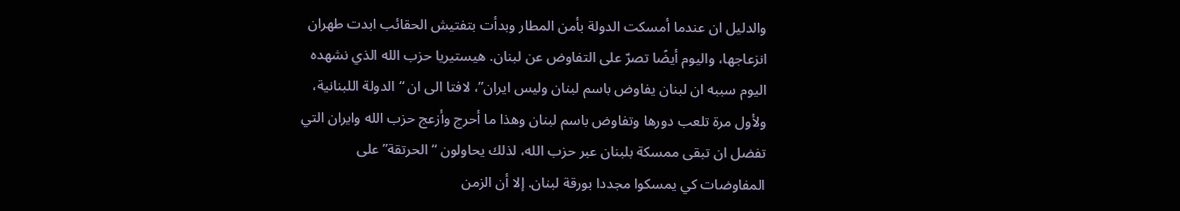والدليل ان عندما أمسكت الدولة بأمن المطار وبدأت بتفتيش الحقائب ابدت طهران انزعاجها، واليوم أيضًا تصرّ على التفاوض عن لبنان. هيستيريا حزب الله الذي نشهده اليوم سببه ان لبنان يفاوض باسم لبنان وليس ايران”، لافتا الى ان “الدولة اللبنانية، ولأول مرة تلعب دورها وتفاوض باسم لبنان وهذا ما أحرج وأزعج حزب الله وايران التي تفضل ان تبقى ممسكة بلبنان عبر حزب الله، لذلك يحاولون “الحرتقة” على المفاوضات كي يمسكوا مجددا بورقة لبنان. إلا أن الزمن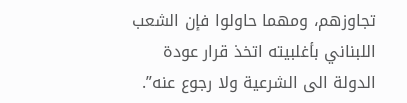تجاوزهم، ومهما حاولوا فإن الشعب اللبناني بأغلبيته اتخذ قرار عودة الدولة الى الشرعية ولا رجوع عنه”.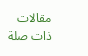مقالات ذات صلة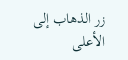زر الذهاب إلى الأعلى